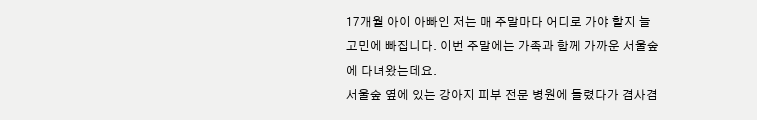17개월 아이 아빠인 저는 매 주말마다 어디로 가야 할지 늘 고민에 빠집니다. 이번 주말에는 가족과 함께 가까운 서울숲에 다녀왔는데요.
서울숲 옆에 있는 강아지 피부 전문 병원에 들렸다가 겸사겸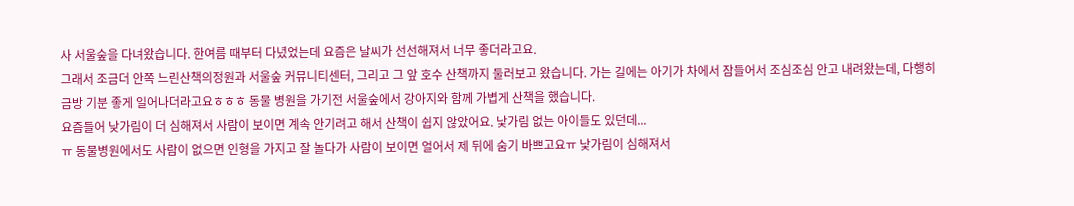사 서울숲을 다녀왔습니다. 한여름 때부터 다녔었는데 요즘은 날씨가 선선해져서 너무 좋더라고요.
그래서 조금더 안쪽 느린산책의정원과 서울숲 커뮤니티센터, 그리고 그 앞 호수 산책까지 둘러보고 왔습니다. 가는 길에는 아기가 차에서 잠들어서 조심조심 안고 내려왔는데, 다행히 금방 기분 좋게 일어나더라고요ㅎㅎㅎ 동물 병원을 가기전 서울숲에서 강아지와 함께 가볍게 산책을 했습니다.
요즘들어 낮가림이 더 심해져서 사람이 보이면 계속 안기려고 해서 산책이 쉽지 않았어요. 낯가림 없는 아이들도 있던데...
ㅠ 동물병원에서도 사람이 없으면 인형을 가지고 잘 놀다가 사람이 보이면 얼어서 제 뒤에 숨기 바쁘고요ㅠ 낯가림이 심해져서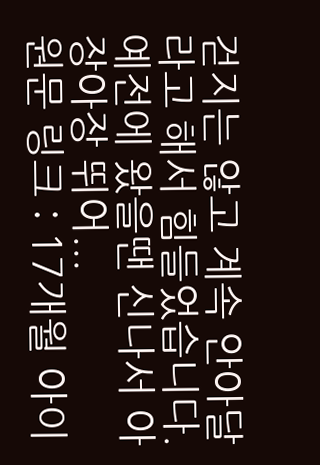걷지는 않고 계속 안아달라고 해서 힘들었습니다. 예전에 왔을땐 신나서 아장아장 뛰어...
원문 링크 : 17개월 아이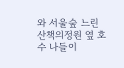와 서울숲 느린산책의정원 옆 호수 나들이